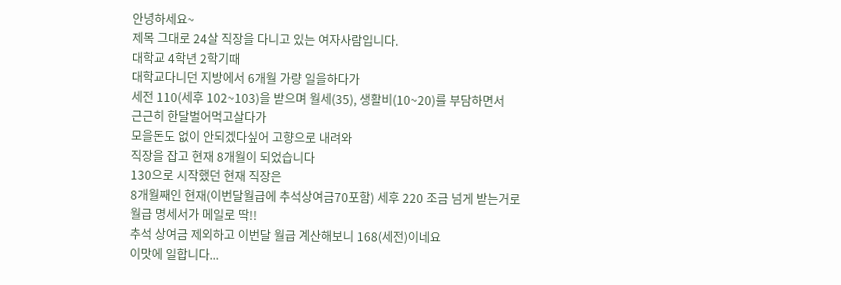안녕하세요~
제목 그대로 24살 직장을 다니고 있는 여자사람입니다.
대학교 4학년 2학기때
대학교다니던 지방에서 6개월 가량 일을하다가
세전 110(세후 102~103)을 받으며 월세(35), 생활비(10~20)를 부담하면서
근근히 한달벌어먹고살다가
모을돈도 없이 안되겠다싶어 고향으로 내려와
직장을 잡고 현재 8개월이 되었습니다
130으로 시작했던 현재 직장은
8개월째인 현재(이번달월급에 추석상여금70포함) 세후 220 조금 넘게 받는거로
월급 명세서가 메일로 딱!!
추석 상여금 제외하고 이번달 월급 계산해보니 168(세전)이네요
이맛에 일합니다...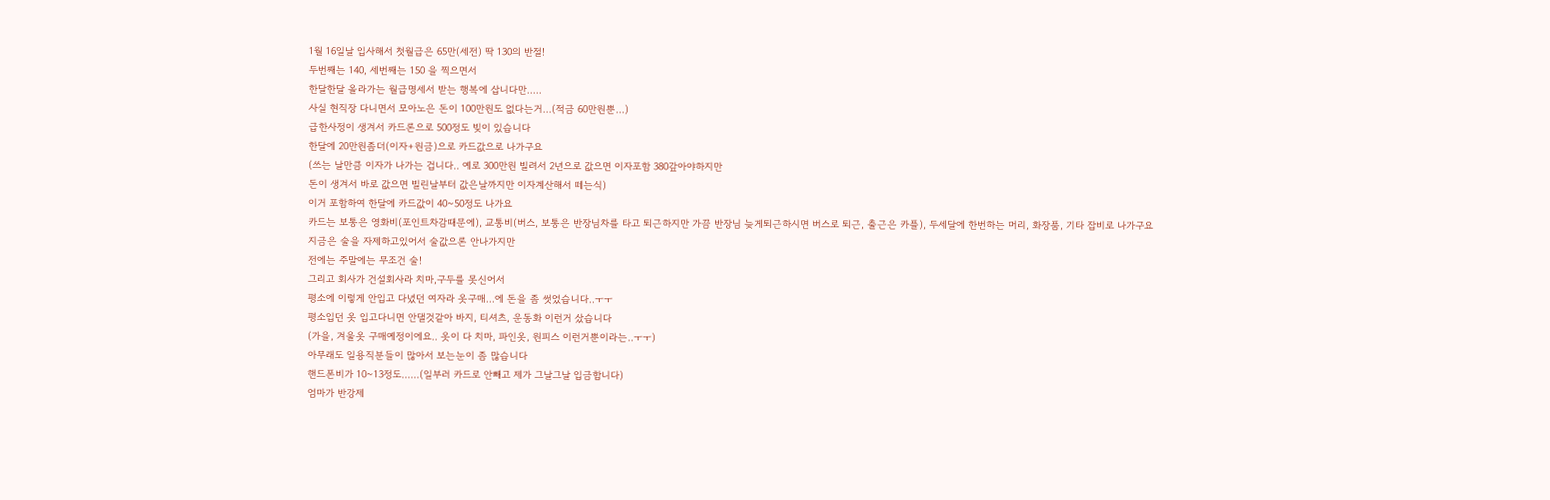1월 16일날 입사해서 첫월급은 65만(세전) 딱 130의 반절!
두번째는 140, 세번째는 150 을 찍으면서
한달한달 올라가는 월급명세서 받는 행복에 삽니다만.....
사실 현직장 다니면서 모아노은 돈이 100만원도 없다는거...(적금 60만원뿐...)
급한사정이 생겨서 카드론으로 500정도 빚이 있습니다
한달에 20만원좀더(이자+원금)으로 카드값으로 나가구요
(쓰는 날만큼 이자가 나가는 겁니다.. 예로 300만원 빌려서 2년으로 값으면 이자포함 380갚아야하지만
돈이 생겨서 바로 값으면 빌린날부터 값은날까지만 이자계산해서 떼는식)
이거 포함하여 한달에 카드값이 40~50정도 나가요
카드는 보통은 영화비(포인트차감때문에), 교통비(버스, 보통은 반장님차를 타고 퇴근하지만 가끔 반장님 늦게퇴근하시면 버스로 퇴근, 출근은 카플), 두세달에 한번하는 머리, 화장품, 기타 잡비로 나가구요
지금은 술을 자제하고있어서 술값으론 안나가지만
전에는 주말에는 무조건 술!
그리고 회사가 건설회사라 치마,구두를 못신어서
평소에 이렇게 안입고 다녔던 여자라 옷구매...에 돈을 좀 썻었습니다..ㅜㅜ
평소입던 옷 입고다니면 안댈것같아 바지, 티셔츠, 운동화 이런거 샀습니다
(가을, 겨울옷 구매예정이에요.. 옷이 다 치마, 파인옷, 원피스 이런거뿐이라는..ㅜㅜ)
아무래도 일용직분들이 많아서 보는눈이 좀 많습니다
핸드폰비가 10~13정도......(일부러 카드로 안빼고 제가 그날그날 입금합니다)
엄마가 반강제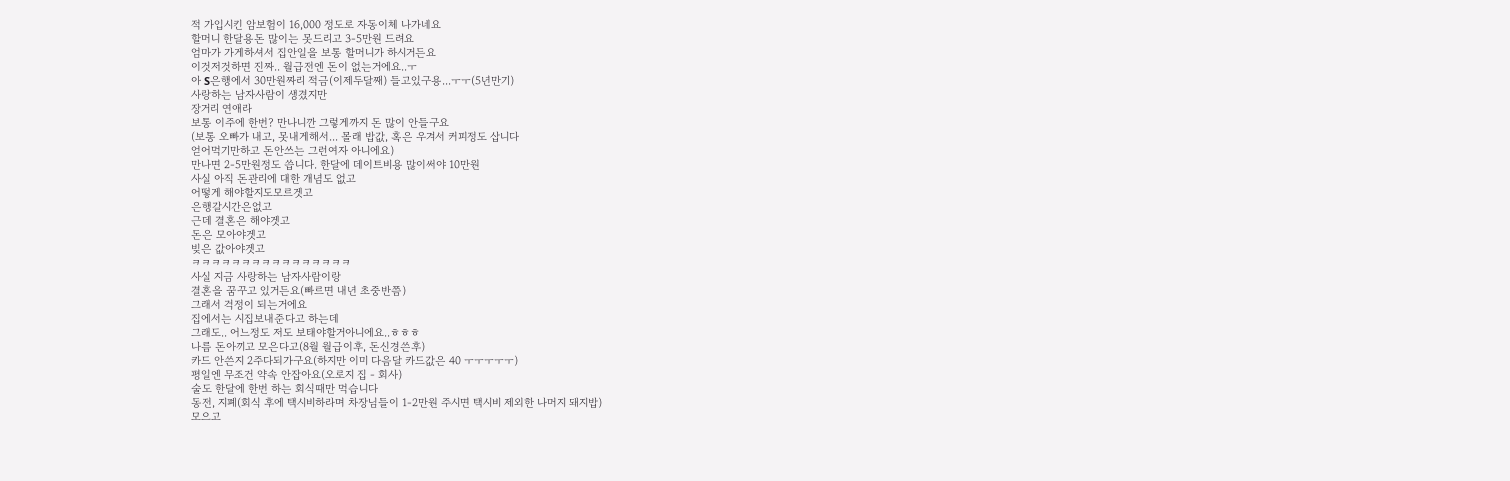적 가입시킨 암보험이 16,000 정도로 자동이체 나가네요
할머니 한달용돈 많이는 못드리고 3-5만원 드려요
엄마가 가게하셔서 집안일을 보통 할머니가 하시거든요
이것저것하면 진짜.. 월급전엔 돈이 없는거에요..ㅜ
아 S은행에서 30만원짜리 적금(이제두달째) 들고있구용...ㅜㅜ(5년만기)
사랑하는 남자사람이 생겼지만
장거리 연애라
보통 이주에 한번? 만나니깐 그렇게까지 돈 많이 안들구요
(보통 오빠가 내고, 못내게해서... 몰래 밥값, 혹은 우겨서 커피정도 삽니다
얻어먹기만하고 돈안쓰는 그런여자 아니에요)
만나면 2-5만원정도 씁니다. 한달에 데이트비용 많이써야 10만원
사실 아직 돈관리에 대한 개념도 없고
어떻게 해야할지도모르겟고
은행갈시간은없고
근데 결혼은 해야겟고
돈은 모아야겟고
빚은 값아야겟고
ㅋㅋㅋㅋㅋㅋㅋㅋㅋㅋㅋㅋㅋㅋㅋㅋ
사실 지금 사랑하는 남자사람이랑
결혼을 꿈꾸고 있거든요(빠르면 내년 초중반쯤)
그래서 걱정이 되는거에요
집에서는 시집보내준다고 하는데
그래도.. 어느정도 저도 보태야할거아니에요..ㅎㅎㅎ
나름 돈아끼고 모은다고(8월 월급이후, 돈신경쓴후)
카드 안쓴지 2주다되가구요(하지만 이미 다음달 카드값은 40 ㅜㅜㅜㅜㅜ)
평일엔 무조건 약속 안잡아요(오로지 집 - 회사)
술도 한달에 한번 하는 회식때만 먹습니다
동전, 지폐(회식 후에 택시비하라며 차장님들이 1-2만원 주시면 택시비 제외한 나머지 돼지밥)
모으고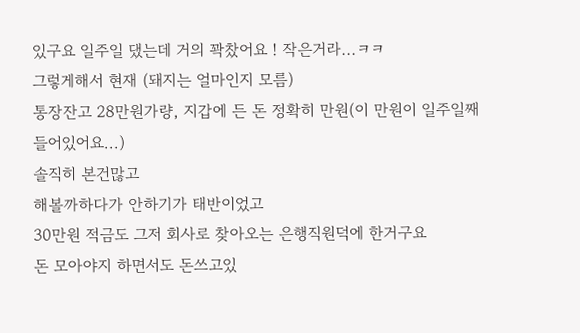있구요 일주일 댔는데 거의 꽉찼어요 ! 작은거라...ㅋㅋ
그렇게해서 현재 (돼지는 얼마인지 모름)
통장잔고 28만원가량, 지갑에 든 돈 정확히 만원(이 만원이 일주일째 들어있어요...)
솔직히 본건많고
해볼까하다가 안하기가 태반이었고
30만원 적금도 그저 회사로 찾아오는 은행직원덕에 한거구요
돈 모아야지 하면서도 돈쓰고있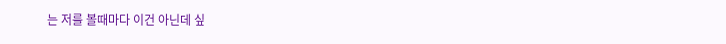는 저를 볼때마다 이건 아닌데 싶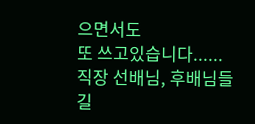으면서도
또 쓰고있습니다......
직장 선배님, 후배님들
길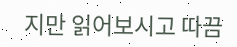지만 읽어보시고 따끔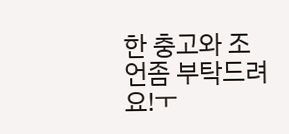한 충고와 조언좀 부탁드려요!ㅜ